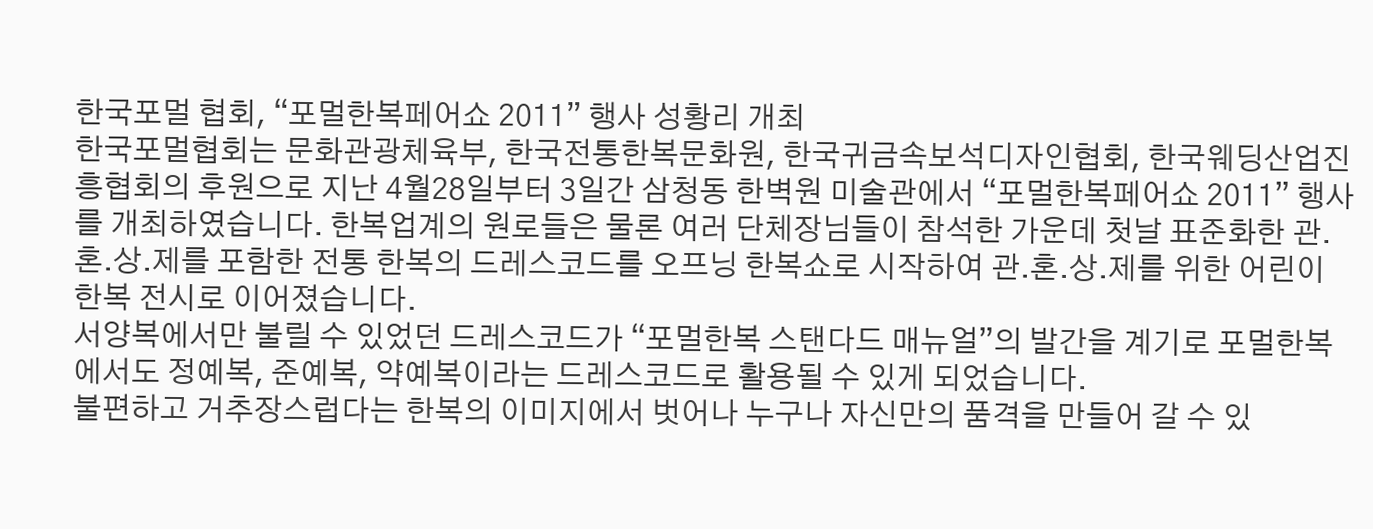한국포멀 협회, “포멀한복페어쇼 2011” 행사 성황리 개최
한국포멀협회는 문화관광체육부, 한국전통한복문화원, 한국귀금속보석디자인협회, 한국웨딩산업진흥협회의 후원으로 지난 4월28일부터 3일간 삼청동 한벽원 미술관에서 “포멀한복페어쇼 2011” 행사
를 개최하였습니다. 한복업계의 원로들은 물론 여러 단체장님들이 참석한 가운데 첫날 표준화한 관.혼.상.제를 포함한 전통 한복의 드레스코드를 오프닝 한복쇼로 시작하여 관.혼.상.제를 위한 어린이 한복 전시로 이어졌습니다.
서양복에서만 불릴 수 있었던 드레스코드가 “포멀한복 스탠다드 매뉴얼”의 발간을 계기로 포멀한복에서도 정예복, 준예복, 약예복이라는 드레스코드로 활용될 수 있게 되었습니다.
불편하고 거추장스럽다는 한복의 이미지에서 벗어나 누구나 자신만의 품격을 만들어 갈 수 있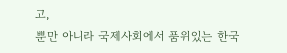고,
뿐만 아니라 국제사회에서 품위있는 한국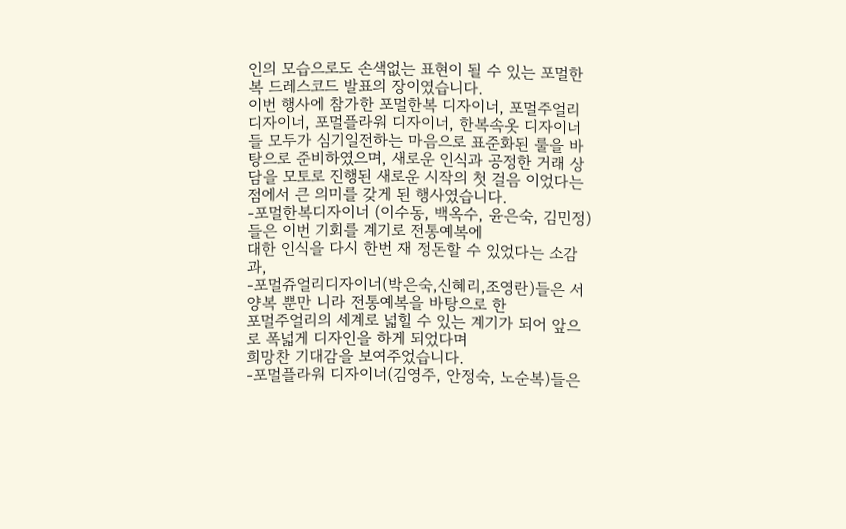인의 모습으로도 손색없는 표현이 될 수 있는 포멀한복 드레스코드 발표의 장이였습니다.
이번 행사에 참가한 포멀한복 디자이너, 포멀주얼리 디자이너, 포멀플라워 디자이너, 한복속옷 디자이너들 모두가 심기일전하는 마음으로 표준화된 룰을 바탕으로 준비하였으며, 새로운 인식과 공정한 거래 상담을 모토로 진행된 새로운 시작의 첫 걸음 이었다는 점에서 큰 의미를 갖게 된 행사였습니다.
-포멀한복디자이너 (이수동, 백옥수, 윤은숙, 김민정)들은 이번 기회를 계기로 전통예복에
대한 인식을 다시 한번 재 정돈할 수 있었다는 소감과,
-포멀쥬얼리디자이너(박은숙,신혜리,조영란)들은 서양복 뿐만 니라 전통예복을 바탕으로 한
포멀주얼리의 세계로 넓힐 수 있는 계기가 되어 앞으로 폭넓게 디자인을 하게 되었다며
희망찬 기대감을 보여주었습니다.
-포멀플라워 디자이너(김영주, 안정숙, 노순복)들은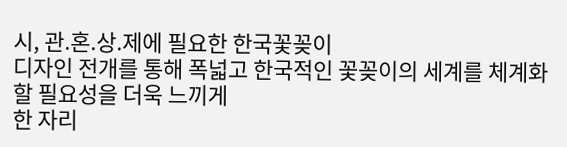시, 관.혼.상.제에 필요한 한국꽃꽂이
디자인 전개를 통해 폭넓고 한국적인 꽃꽂이의 세계를 체계화 할 필요성을 더욱 느끼게
한 자리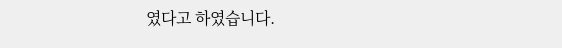였다고 하였습니다.